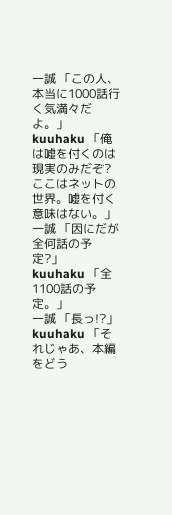一誠 「この人、本当に1000話行く気満々だよ。」
kuuhaku 「俺は嘘を付くのは現実のみだぞ?ここはネットの世界。嘘を付く意味はない。」
一誠 「因にだが全何話の予定?」
kuuhaku 「全1100話の予定。」
一誠 「長っ!?」
kuuhaku 「それじゃあ、本編をどう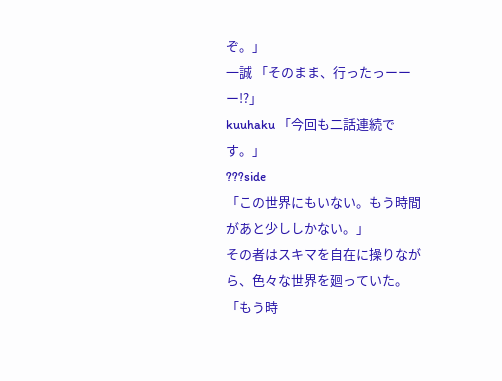ぞ。」
一誠 「そのまま、行ったっーーー!?」
kuuhaku 「今回も二話連続です。」
???side
「この世界にもいない。もう時間があと少ししかない。」
その者はスキマを自在に操りながら、色々な世界を廻っていた。
「もう時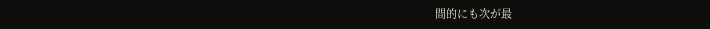間的にも次が最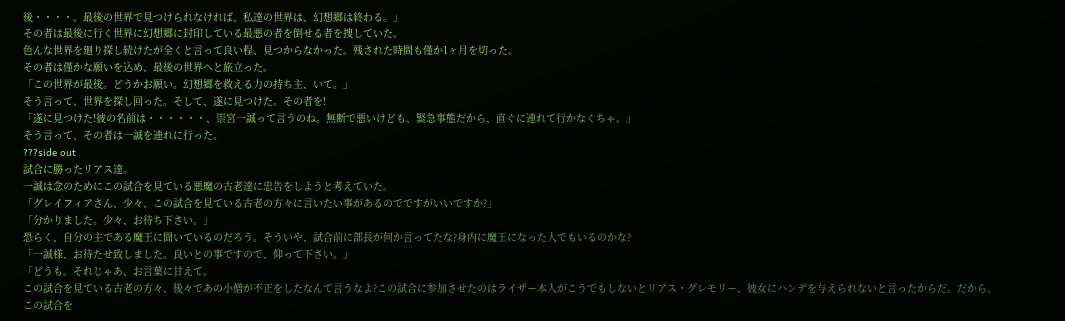後・・・・。最後の世界で見つけられなければ、私達の世界は、幻想郷は終わる。」
その者は最後に行く世界に幻想郷に封印している最悪の者を倒せる者を捜していた。
色んな世界を廻り探し続けたが全くと言って良い程、見つからなかった。残された時間も僅か1ヶ月を切った。
その者は僅かな願いを込め、最後の世界へと旅立った。
「この世界が最後。どうかお願い。幻想郷を救える力の持ち主、いて。」
そう言って、世界を探し回った。そして、遂に見つけた。その者を!
「遂に見つけた!彼の名前は・・・・・・、崇宮一誠って言うのね。無断で悪いけども、緊急事態だから、直ぐに連れて行かなくちゃ。」
そう言って、その者は一誠を連れに行った。
???side out
試合に勝ったリアス達。
一誠は念のためにこの試合を見ている悪魔の古老達に忠告をしようと考えていた。
「グレイフィアさん、少々、この試合を見ている古老の方々に言いたい事があるのでですがいいですか?」
「分かりました。少々、お待ち下さい。」
恐らく、自分の主である魔王に聞いているのだろう。そういや、試合前に部長が何か言ってたな?身内に魔王になった人でもいるのかな?
「一誠様、お待たせ致しました。良いとの事ですので、仰って下さい。」
「どうも。それじゃあ、お言葉に甘えて。
この試合を見ている古老の方々、後々であの小僧が不正をしたなんて言うなよ?この試合に参加させたのはライザー本人がこうでもしないとリアス・グレモリー、彼女にハンデを与えられないと言ったからだ。だから、この試合を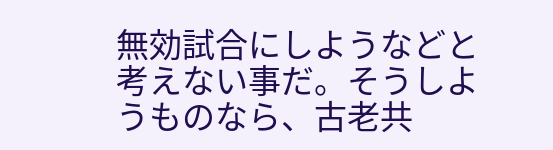無効試合にしようなどと考えない事だ。そうしようものなら、古老共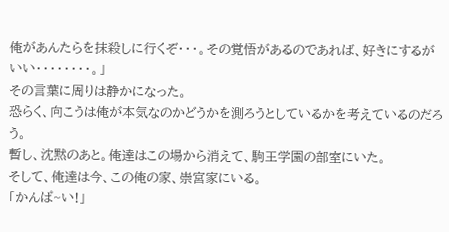俺があんたらを抹殺しに行くぞ・・・。その覚悟があるのであれば、好きにするがいい・・・・・・・・。」
その言葉に周りは静かになった。
恐らく、向こうは俺が本気なのかどうかを測ろうとしているかを考えているのだろう。
暫し、沈黙のあと。俺達はこの場から消えて、駒王学園の部室にいた。
そして、俺達は今、この俺の家、崇宮家にいる。
「かんぱ~い!」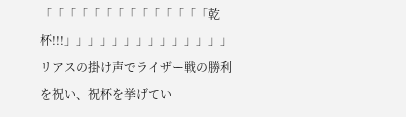「「「「「「「「「「「「「「乾杯!!!」」」」」」」」」」」」」」
リアスの掛け声でライザー戦の勝利を祝い、祝杯を挙げてい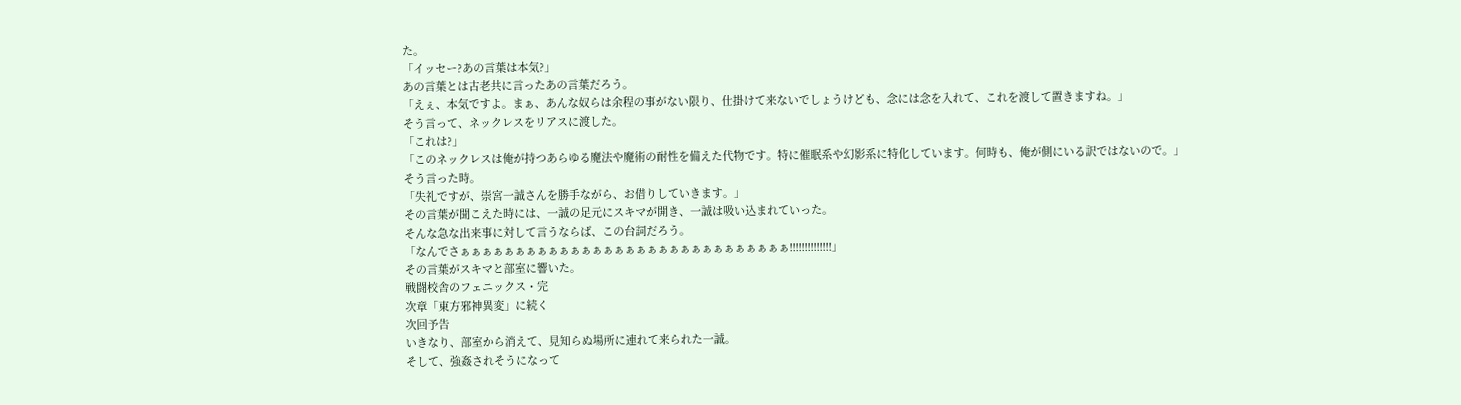た。
「イッセー?あの言葉は本気?」
あの言葉とは古老共に言ったあの言葉だろう。
「えぇ、本気ですよ。まぁ、あんな奴らは余程の事がない限り、仕掛けて来ないでしょうけども、念には念を入れて、これを渡して置きますね。」
そう言って、ネックレスをリアスに渡した。
「これは?」
「このネックレスは俺が持つあらゆる魔法や魔術の耐性を備えた代物です。特に催眠系や幻影系に特化しています。何時も、俺が側にいる訳ではないので。」
そう言った時。
「失礼ですが、崇宮一誠さんを勝手ながら、お借りしていきます。」
その言葉が聞こえた時には、一誠の足元にスキマが開き、一誠は吸い込まれていった。
そんな急な出来事に対して言うならば、この台詞だろう。
「なんでさぁぁぁぁぁぁぁぁぁぁぁぁぁぁぁぁぁぁぁぁぁぁぁぁぁぁぁぁぁぁ!!!!!!!!!!!!!!」
その言葉がスキマと部室に響いた。
戦闘校舎のフェニックス・完
次章「東方邪神異変」に続く
次回予告
いきなり、部室から消えて、見知らぬ場所に連れて来られた一誠。
そして、強姦されそうになって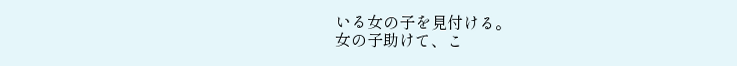いる女の子を見付ける。
女の子助けて、こ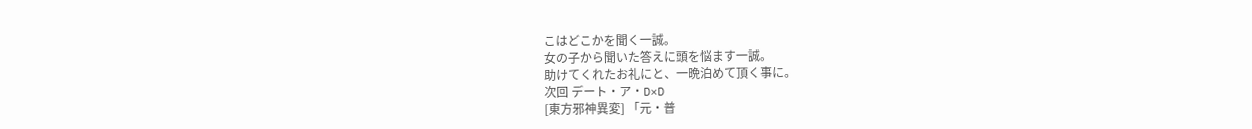こはどこかを聞く一誠。
女の子から聞いた答えに頭を悩ます一誠。
助けてくれたお礼にと、一晩泊めて頂く事に。
次回 デート・ア・D×D
[東方邪神異変] 「元・普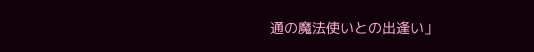通の魔法使いとの出逢い」